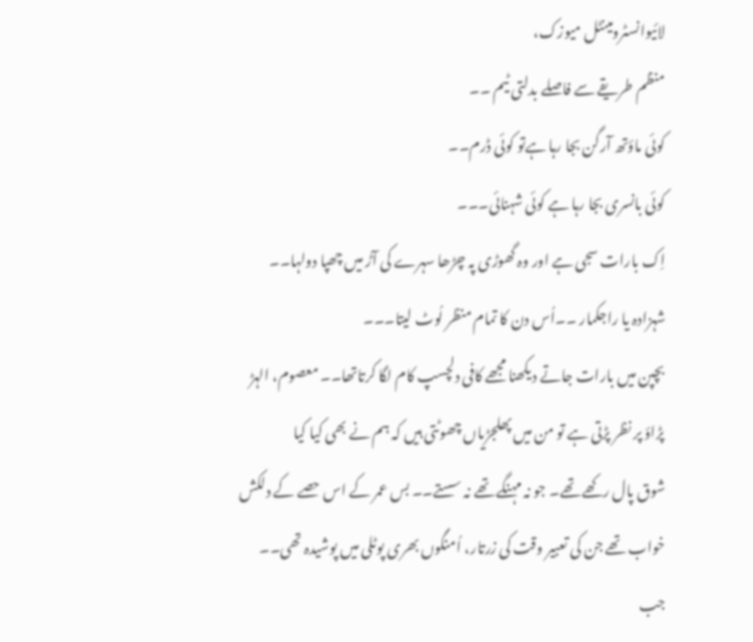لائیوانسٹرومینٹل میوزک،
منظم طریقے سے فاصلے بدلتی ٹیم ۔۔
کوئی ماؤتھ آرگن بجا رہا ہےتو کوئی ڈرم۔۔
کوئی بانسری بجا رہا ہے کوئی شہنائی۔۔۔
اِک بارات سجی ہے اور وہ گھوڑی پہ چڑھا سہرے کی آڑ میں چھپا دولہا۔۔
شہزادہ یا راجکمار ۔۔اُس دن کا تمام منظر لُوٹ لیتا۔۔۔
بچپن میں بارات جاتے دیکھنا مجھے کافی دلچسپ کام لگا کرتاتھا۔۔ معصوم، الہڑ
پڑاؤ پر نظر پڑتی ہے تو من میں پھلجڑیاں چھوٹتی ہیں کہ ہم نے بھی کیا کیا
شوق پال رکھے تھے۔ جو نہ مہنگے تھے نہ سستے۔۔ بس عمر کے اس حصے کے دلکش
خواب تھے جن کی تعبیر وقت کی زرتار، اُمنگوں بھری پوٹلی میں پوشیدہ تھی۔۔
جب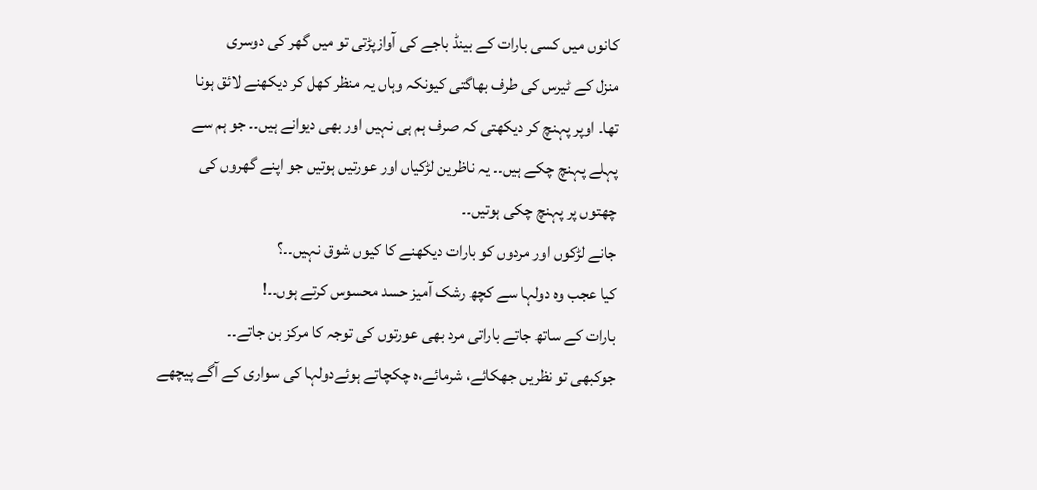کانوں میں کسی بارات کے بینڈ باجے کی آوازپڑتی تو میں گھر کی دوسری
منزل کے ٹیرس کی طرف بھاگتی کیونکہ وہاں یہ منظر کھل کر دیکھنے لائق ہونا
تھا۔ اوپر پہنچ کر دیکھتی کہ صرف ہم ہی نہیں اور بھی دیوانے ہیں۔۔ جو ہم سے
پہلے پہنچ چکے ہیں۔۔ یہ ناظرین لڑکیاں اور عورتیں ہوتیں جو اپنے گھروں کی
چھتوں پر پہنچ چکی ہوتیں۔۔
جانے لڑکوں اور مردوں کو بارات دیکھنے کا کیوں شوق نہیں۔۔؟
کیا عجب وہ دولہا سے کچھ رشک آمیز حسد محسوس کرتے ہوں۔۔!
بارات کے ساتھ جاتے باراتی مرد بھی عورتوں کی توجہ کا مرکز بن جاتے۔۔
جوکبھی تو نظریں جھکائے، شرمائے،ہ چکچاتے ہوئےدولہا کی سواری کے آگے پیچھے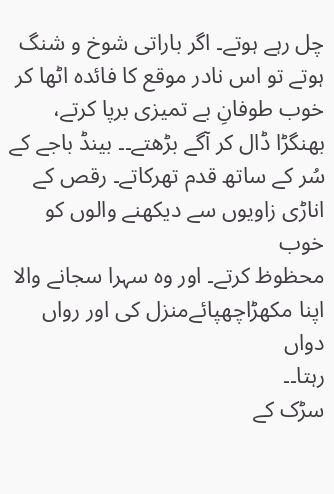چل رہے ہوتے۔ اگر باراتی شوخ و شنگ ہوتے تو اس نادر موقع کا فائدہ اٹھا کر
خوب طوفانِ بے تمیزی برپا کرتے، بھنگڑا ڈال کر آگے بڑھتے۔۔ بینڈ باجے کے
سُر کے ساتھ قدم تھرکاتے۔ رقص کے اناڑی زاویوں سے دیکھنے والوں کو خوب
محظوظ کرتے۔ اور وہ سہرا سجانے والا اپنا مکھڑاچھپائےمنزل کی اور رواں دواں
رہتا۔۔
سڑک کے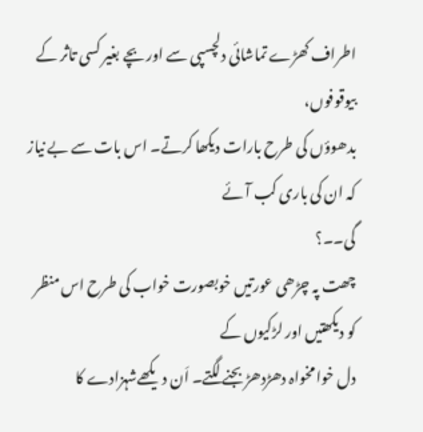اطراف کھڑے تماشائی دلچسپی سے اور بچے بغیر کسی تاثر کے بیوقوفوں،
بدھوؤں کی طرح بارات دیکھا کرتے۔ اس بات سے بے نیاز کہ ان کی باری کب آئے
گی۔۔؟
چھت پہ چڑھی عورتیں خوبصورت خواب کی طرح اس منظر کو دیکھتیں اور لڑکیوں کے
دل خوا مخواہ دھڑدھڑ بجنے لگتے۔ اَن دیکھےشہزادے کا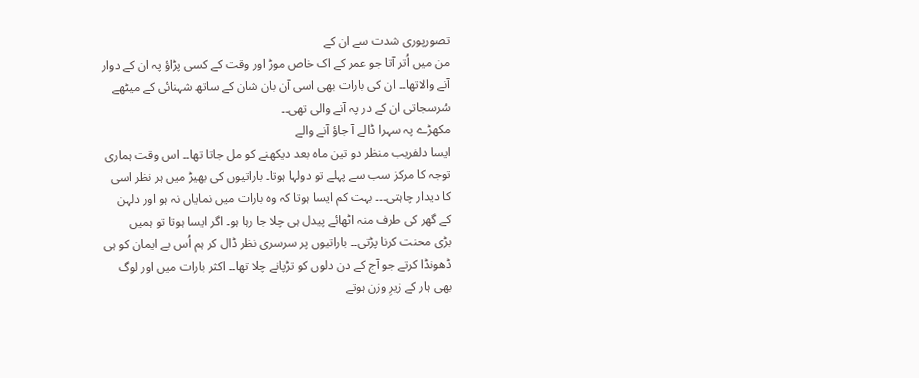تصورپوری شدت سے ان کے
من میں اُتر آتا جو عمر کے اک خاص موڑ اور وقت کے کسی پڑاؤ پہ ان کے دوار
آنے والاتھا۔۔ ان کی بارات بھی اسی آن بان شان کے ساتھ شہنائی کے میٹھے
سُرسجاتی ان کے در پہ آنے والی تھی۔۔
مکھڑے پہ سہرا ڈالے آ جاؤ آنے والے
ایسا دلفریب منظر دو تین ماہ بعد دیکھنے کو مل جاتا تھا۔۔ اس وقت ہماری
توجہ کا مرکز سب سے پہلے تو دولہا ہوتا۔ باراتیوں کی بھیڑ میں ہر نظر اسی
کا دیدار چاہتی۔۔۔ بہت کم ایسا ہوتا کہ وہ بارات میں نمایاں نہ ہو اور دلہن
کے گھر کی طرف منہ اٹھائے پیدل ہی چلا جا رہا ہو۔ اگر ایسا ہوتا تو ہمیں
بڑی محنت کرنا پڑتی۔۔ باراتیوں پر سرسری نظر ڈال کر ہم اُس بے ایمان کو ہی
ڈھونڈا کرتے جو آج کے دن دلوں کو تڑپانے چلا تھا۔۔ اکثر بارات میں اور لوگ
بھی ہار کے زیرِ وزن ہوتے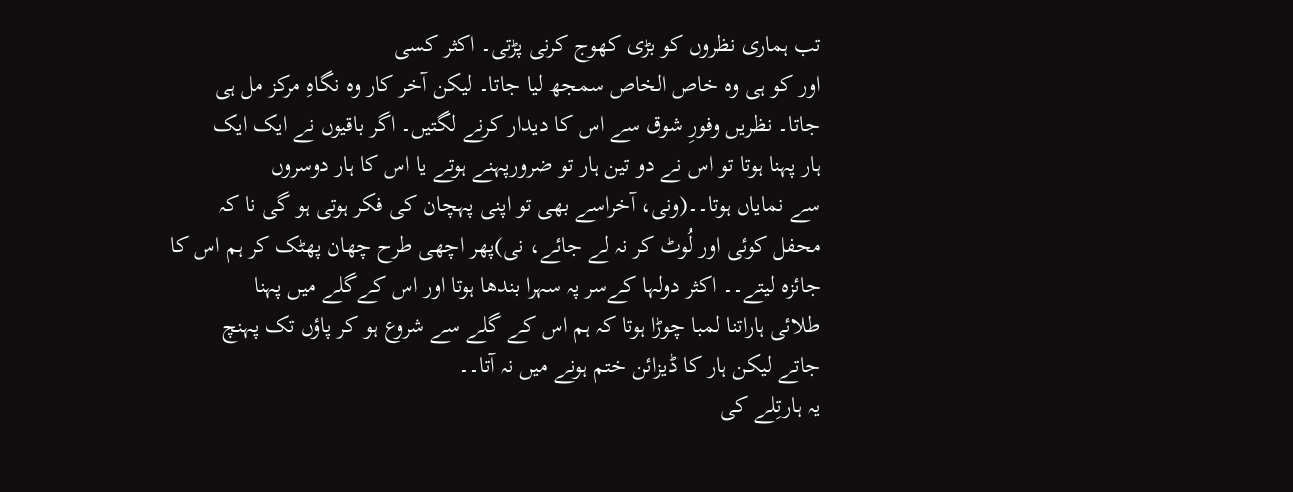تب ہماری نظروں کو بڑی کھوج کرنی پڑتی۔ اکثر کسی
اور کو ہی وہ خاص الخاص سمجھ لیا جاتا۔ لیکن آخر کار وہ نگاہِ مرکز مل ہی
جاتا۔ نظریں وفورِ شوق سے اس کا دیدار کرنے لگتیں۔ اگر باقیوں نے ایک ایک
ہار پہنا ہوتا تو اس نے دو تین ہار تو ضرورپہنے ہوتے یا اس کا ہار دوسروں
سے نمایاں ہوتا۔۔(ونی، آخراسے بھی تو اپنی پہچان کی فکر ہوتی ہو گی نا کہ
محفل کوئی اور لُوٹ کر نہ لے جائے، نی)پھر اچھی طرح چھان پھٹک کر ہم اس کا
جائزہ لیتے۔۔ اکثر دولہا کےسر پہ سہرا بندھا ہوتا اور اس کےگلے میں پہنا
طلائی ہاراتنا لمبا چوڑا ہوتا کہ ہم اس کے گلے سے شروع ہو کر پاؤں تک پہنچ
جاتے لیکن ہار کا ڈیزائن ختم ہونے میں نہ آتا۔۔
یہ ہارتِلے کی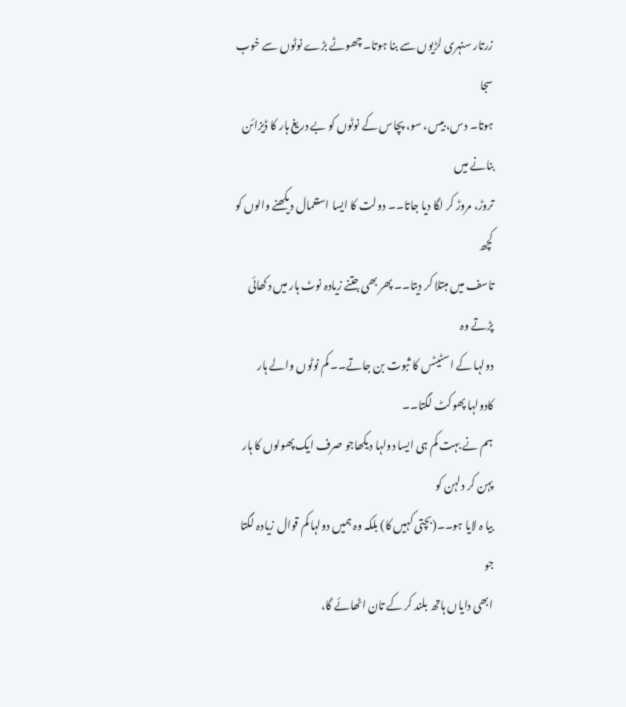زرتار سنہری لڑیوں سے بنا ہوتا۔ چھوٹے بڑے نوٹوں سے خوب سجا
ہوتا۔ دس، بیس، سو، پچاس کے نوٹوں کو بے دریغ ہار کا ڈیزائن بنانے میں
تروڑ، مروڑ کر لگا دیا جاتا۔۔ دولت کا ایسا استعمال دیکھنے والوں کو کچھ
تاسف میں مبتلا کر دیتا۔۔ پھر بھی جتنے زیادہ نوٹ ہار میں دکھائی پڑتے وہ
دولہا کے اسٹیٹس کا ثبوت بن جاتے۔۔ کم نوٹوں والے ہار کادولہا پھوکٹ لگتا۔۔
ہم نے بہت کم ہی ایسا دولہا دیکھاجو صرف ایک پھولوں کا ہار پہن کر دلہن کو
بیا ہ لایا ہو۔۔(بچتی کہیں کا) بلکہ وہ ہمیں دولہا کم قوال زیادہ لگتا جو
ابھی دایاں ہاتھ بلند کر کے تان اٹھائے گا،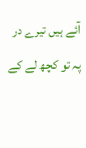آئے ہیں تیرے در پہ تو کچھ لے کے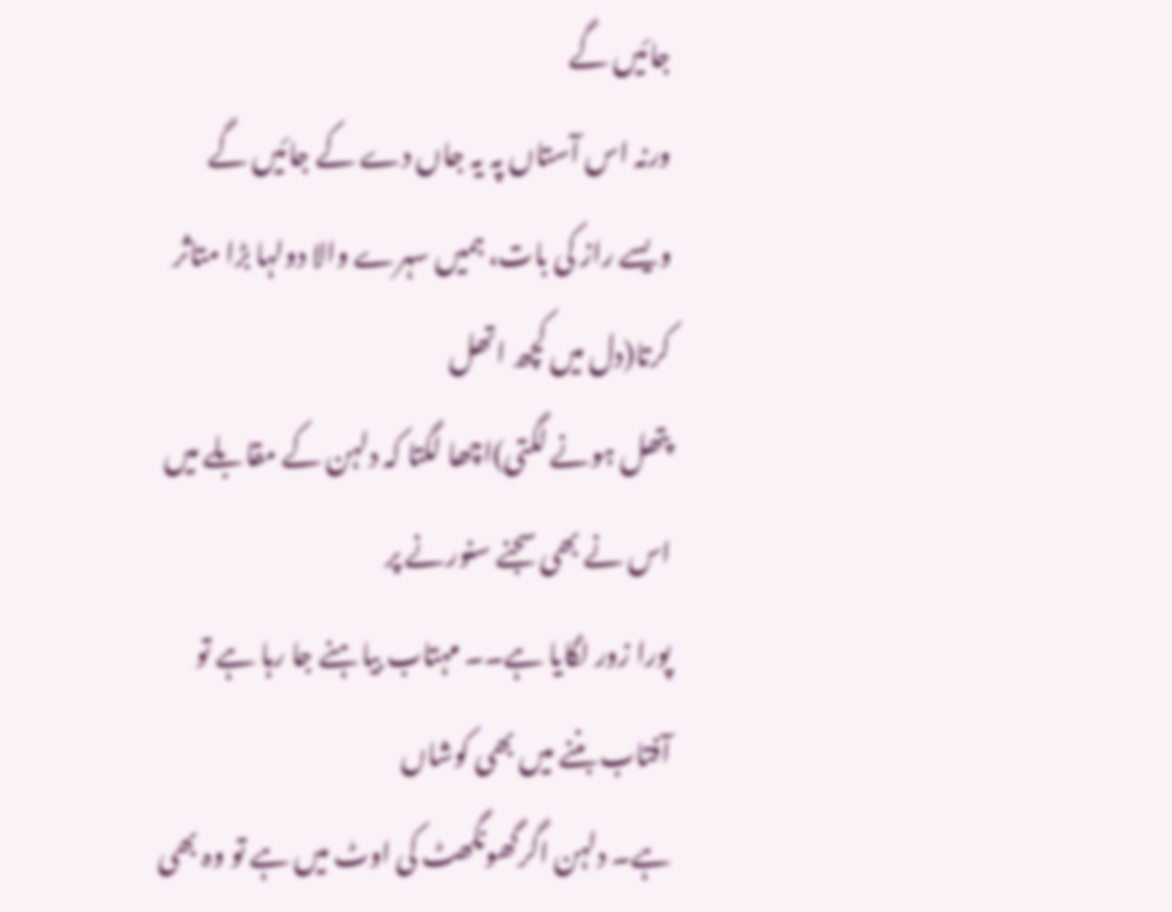جائیں گے
ورنہ اس آستاں پہ یہ جاں دے کے جائیں گے
ویسے راز کی بات، ہمیں سہرے والا دولہا بڑا متاثر کرتا(دل میں کچھ اتھل
پتھل ہونے لگتی)اچھا لگتا کہ دلہن کے مقابلے میں اس نے بھی سجنے سنورنے پر
پورا زور لگایا ہے۔۔ مہتاب بیاہنے جا رہا ہے تو آفتاب بننے میں بھی کوشاں
ہے۔ دلہن اگرگھونگھٹ کی اوٹ میں ہے تو وہ بھی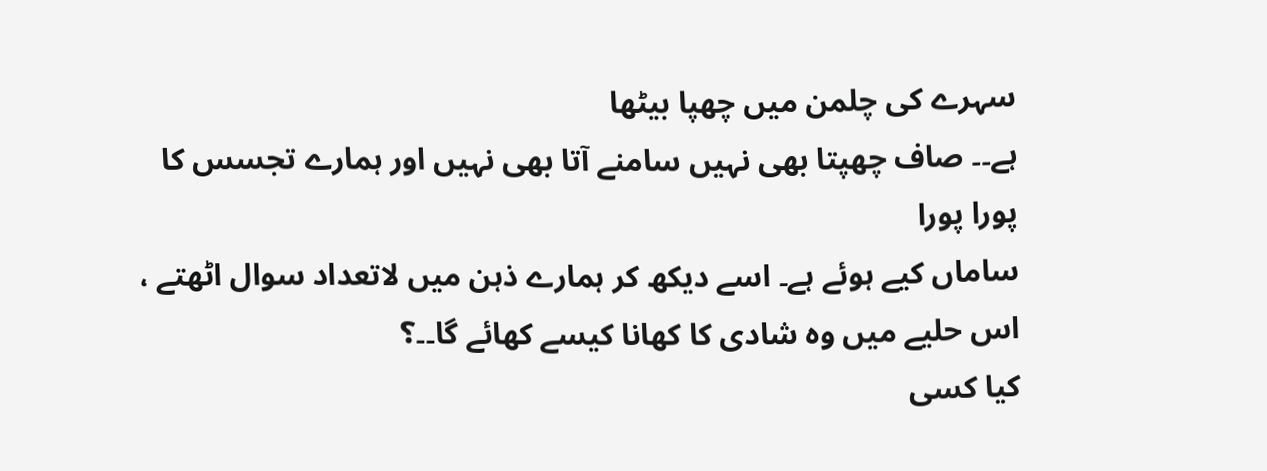سہرے کی چلمن میں چھپا بیٹھا
ہے۔۔ صاف چھپتا بھی نہیں سامنے آتا بھی نہیں اور ہمارے تجسس کا پورا پورا
ساماں کیے ہوئے ہے۔ اسے دیکھ کر ہمارے ذہن میں لاتعداد سوال اٹھتے ،
اس حلیے میں وہ شادی کا کھانا کیسے کھائے گا۔۔؟
کیا کسی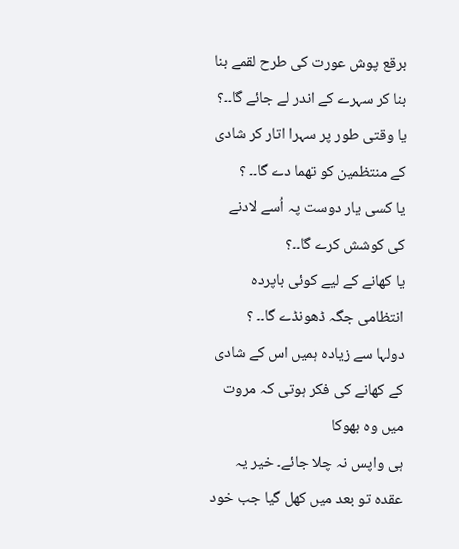برقع پوش عورت کی طرح لقمے بنا بنا کر سہرے کے اندر لے جائے گا۔۔؟
یا وقتی طور پر سہرا اتار کر شادی کے منتظمین کو تھما دے گا۔۔ ؟
یا کسی یار دوست پہ اُسے لادنے کی کوشش کرے گا۔۔؟
یا کھانے کے لیے کوئی باپردہ انتظامی جگہ ڈھونڈے گا۔۔ ؟
دولہا سے زیادہ ہمیں اس کے شادی کے کھانے کی فکر ہوتی کہ مروت میں وہ بھوکا
ہی واپس نہ چلا جائے۔ خیر یہ عقدہ تو بعد میں کھل گیا جب خود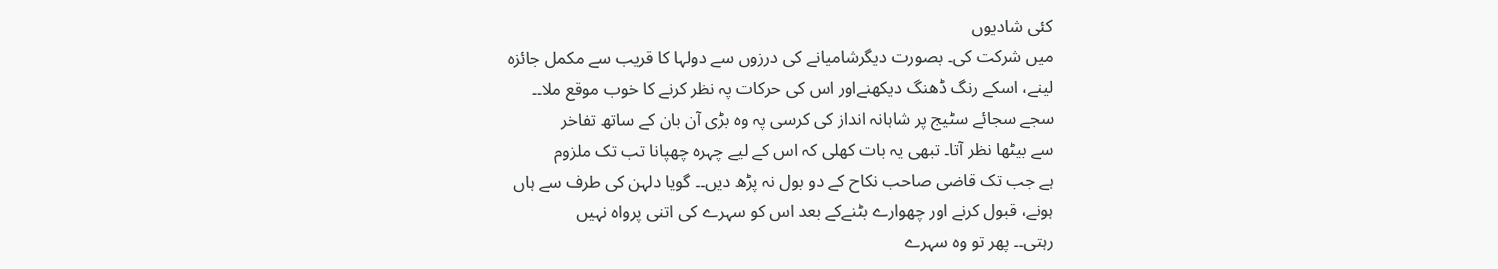کئی شادیوں
میں شرکت کی۔ بصورت دیگرشامیانے کی درزوں سے دولہا کا قریب سے مکمل جائزہ
لینے، اسکے رنگ ڈھنگ دیکھنےاور اس کی حرکات پہ نظر کرنے کا خوب موقع ملا۔۔
سجے سجائے سٹیج پر شاہانہ انداز کی کرسی پہ وہ بڑی آن بان کے ساتھ تفاخر
سے بیٹھا نظر آتا۔ تبھی یہ بات کھلی کہ اس کے لیے چہرہ چھپانا تب تک ملزوم
ہے جب تک قاضی صاحب نکاح کے دو بول نہ پڑھ دیں۔۔ گویا دلہن کی طرف سے ہاں
ہونے، قبول کرنے اور چھوارے بٹنےکے بعد اس کو سہرے کی اتنی پرواہ نہیں
رہتی۔۔ پھر تو وہ سہرے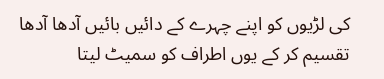کی لڑیوں کو اپنے چہرے کے دائیں بائیں آدھا آدھا
تقسیم کر کے یوں اطراف کو سمیٹ لیتا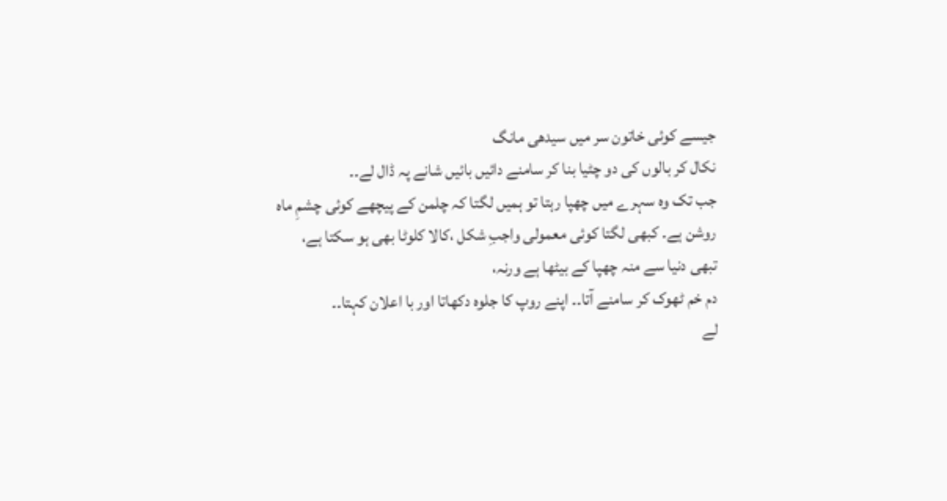جیسے کوئی خاتون سر میں سیدھی مانگ
نکال کر بالوں کی دو چٹیا بنا کر سامنے دائیں بائیں شانے پہ ڈال لے۔۔
جب تک وہ سہرے میں چھپا رہتا تو ہمیں لگتا کہ چلمن کے پیچھے کوئی چشمِ ماہ
روشن ہے۔ کبھی لگتا کوئی معمولی واجبِ شکل ،کالا کلوٹا بھی ہو سکتا ہے،
تبھی دنیا سے منہ چھپا کے بیٹھا ہے ورنہ،
دم خم ٹھوک کر سامنے آتا۔۔ اپنے روپ کا جلوہ دکھاتا اور با اعلان کہتا۔۔
لے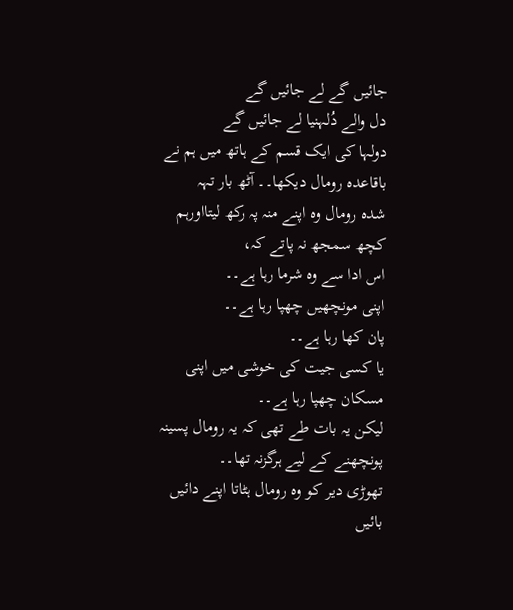جائیں گے لے جائیں گے
دل والے دُلہنیا لے جائیں گے
دولہا کی ایک قسم کے ہاتھ میں ہم نے باقاعدہ رومال دیکھا۔۔ آٹھ بار تہہ
شدہ رومال وہ اپنے منہ پہ رکھ لیتااورہم کچھ سمجھ نہ پاتے کہ،
اس ادا سے وہ شرما رہا ہے۔۔
اپنی مونچھیں چھپا رہا ہے۔۔
پان کھا رہا ہے۔۔
یا کسی جیت کی خوشی میں اپنی مسکان چھپا رہا ہے۔۔
لیکن یہ بات طے تھی کہ یہ رومال پسینہ پونچھنے کے لیے ہرگزنہ تھا۔۔
تھوڑی دیر کو وہ رومال ہٹاتا اپنے دائیں بائیں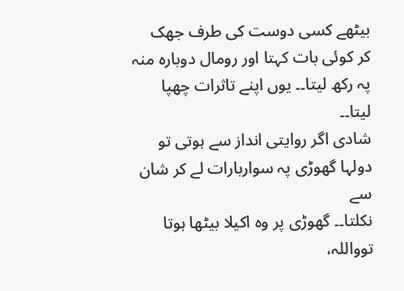بیٹھے کسی دوست کی طرف جھک
کر کوئی بات کہتا اور رومال دوبارہ منہ پہ رکھ لیتا۔۔ یوں اپنے تاثرات چھپا
لیتا۔۔
شادی اگر روایتی انداز سے ہوتی تو دولہا گھوڑی پہ سواربارات لے کر شان سے
نکلتا۔۔ گھوڑی پر وہ اکیلا بیٹھا ہوتا توواللہ،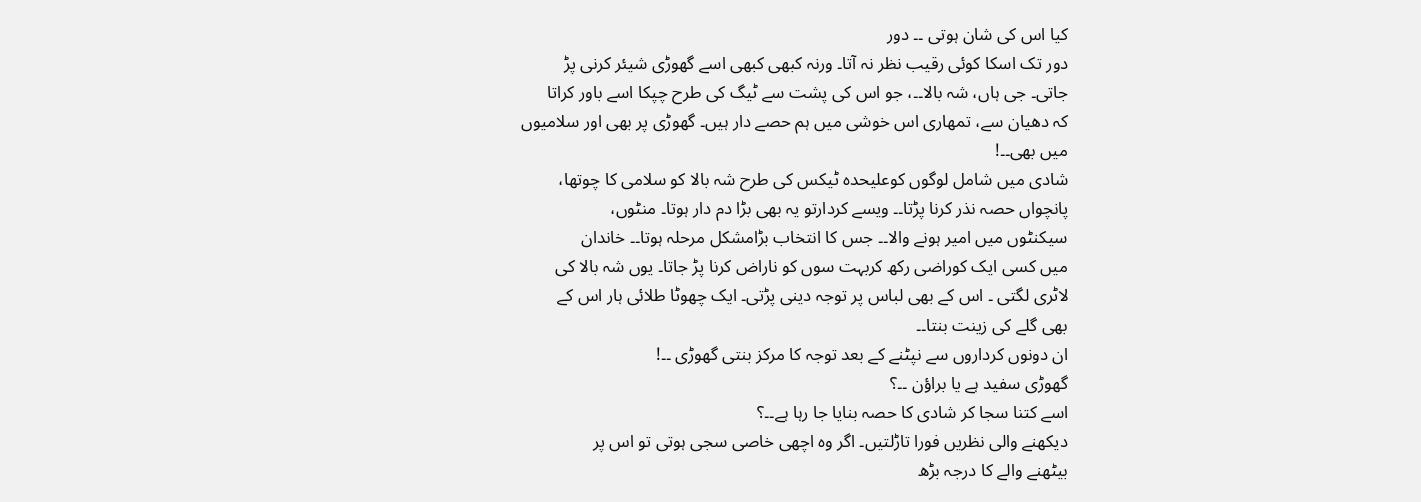کیا اس کی شان ہوتی ۔۔ دور
دور تک اسکا کوئی رقیب نظر نہ آتا۔ ورنہ کبھی کبھی اسے گھوڑی شیئر کرنی پڑ
جاتی۔ جی ہاں، شہ بالا۔۔، جو اس کی پشت سے ٹیگ کی طرح چپکا اسے باور کراتا
کہ دھیان سے، تمھاری اس خوشی میں ہم حصے دار ہیں۔ گھوڑی پر بھی اور سلامیوں
میں بھی۔۔!
شادی میں شامل لوگوں کوعلیحدہ ٹیکس کی طرح شہ بالا کو سلامی کا چوتھا،
پانچواں حصہ نذر کرنا پڑتا۔۔ ویسے کردارتو یہ بھی بڑا دم دار ہوتا۔ منٹوں،
سیکنٹوں میں امیر ہونے والا۔۔ جس کا انتخاب بڑامشکل مرحلہ ہوتا۔۔ خاندان
میں کسی ایک کوراضی رکھ کربہت سوں کو ناراض کرنا پڑ جاتا۔ یوں شہ بالا کی
لاٹری لگتی ۔ اس کے بھی لباس پر توجہ دینی پڑتی۔ ایک چھوٹا طلائی ہار اس کے
بھی گلے کی زینت بنتا۔۔
ان دونوں کرداروں سے نپٹنے کے بعد توجہ کا مرکز بنتی گھوڑی ۔۔!
گھوڑی سفید ہے یا براؤن ۔۔؟
اسے کتنا سجا کر شادی کا حصہ بنایا جا رہا ہے۔۔؟
دیکھنے والی نظریں فورا تاڑلتیں۔ اگر وہ اچھی خاصی سجی ہوتی تو اس پر
بیٹھنے والے کا درجہ بڑھ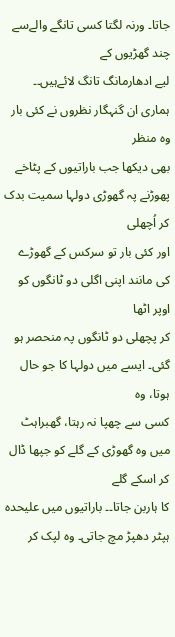جاتا۔ ورنہ لگتا کسی تانگے والےسے چند گھڑیوں کے
لیے ادھارمانگ تانگ لائےہیں۔۔ ہماری ان گنہگار نظروں نے کئی بار وہ منظر
بھی دیکھا جب باراتیوں کے پٹاخے پھوڑنے پہ گھوڑی دولہا سمیت بدک کر اُچھلی
اور کئی بار تو سرکس کے گھوڑے کی مانند اپنی اگلی دو ٹانگوں کو اوپر اٹھا
کر پچھلی دو ٹانگوں پہ منحصر ہو گئی۔ ایسے میں دولہا کا جو حال ہوتا، وہ
کسی سے چھپا نہ رہتا، گھبراہٹ میں وہ گھوڑی کے گلے کو جپھا ڈال کر اسکے گلے
کا ہاربن جاتا۔۔ باراتیوں میں علیحدہ ہپٹر دھپڑ مچ جاتی۔ وہ لپک کر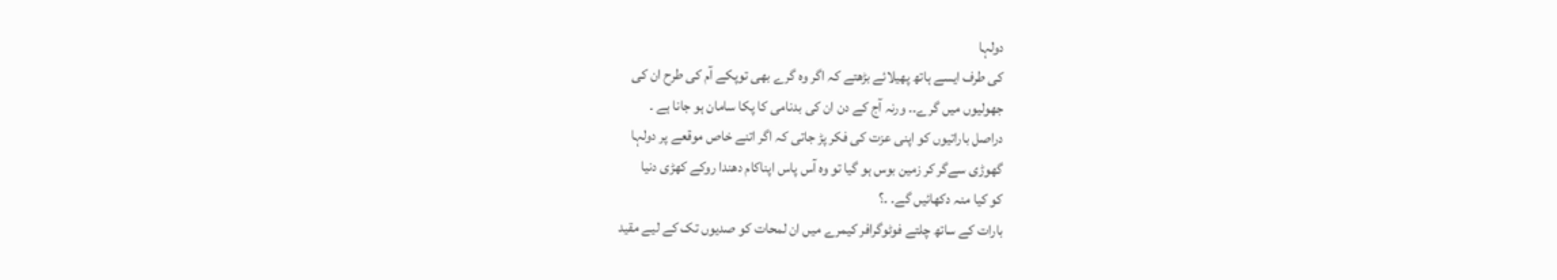دولہا
کی طرف ایسے ہاتھ پھیلائے بڑھتے کہ اگر وہ گرے بھی توپکے آم کی طرح ان کی
جھولیوں میں گرے۔۔ ورنہ آج کے دن ان کی بدنامی کا پکا سامان ہو جانا ہے ۔
دراصل باراتیوں کو اپنی عزت کی فکر پڑ جاتی کہ اگر اتنے خاص موقعے پر دولہا
گھوڑی سےگر کر زمین بوس ہو گیا تو وہ آس پاس اپناکام دھندا روکے کھڑی دنیا
کو کیا منہ دکھائیں گے۔ ۔؟
بارات کے ساتھ چلتے فوٹوگرافر کیمرے میں ان لمحات کو صدیوں تک کے لیے مقید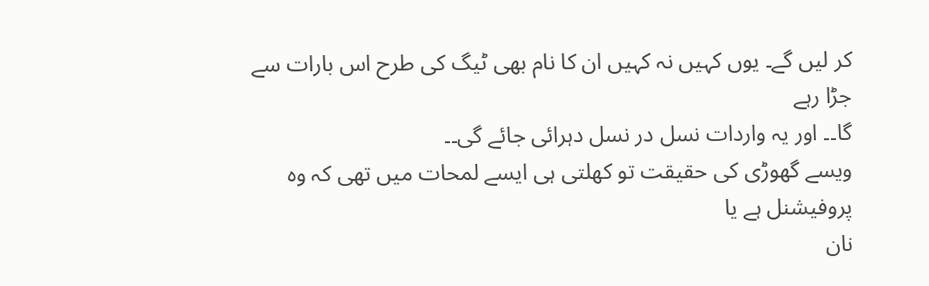کر لیں گے۔ یوں کہیں نہ کہیں ان کا نام بھی ٹیگ کی طرح اس بارات سے جڑا رہے
گا۔۔ اور یہ واردات نسل در نسل دہرائی جائے گی۔۔
ویسے گھوڑی کی حقیقت تو کھلتی ہی ایسے لمحات میں تھی کہ وہ پروفیشنل ہے یا
نان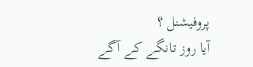پروفیشنل ؟
آیا روز تانگے کے آگے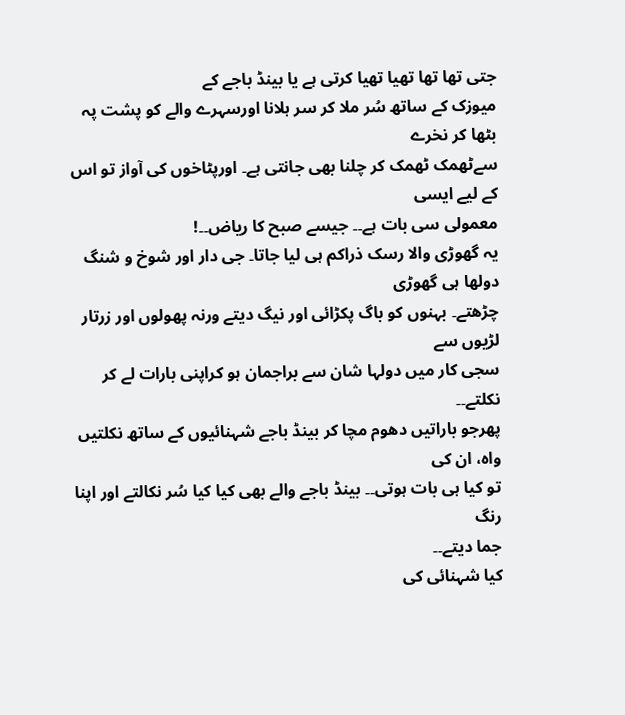جتی تھا تھا تھیا تھیا کرتی ہے یا بینڈ باجے کے
میوزک کے ساتھ سُر ملا کر سر ہلانا اورسہرے والے کو پشت پہ بٹھا کر نخرے
سےٹھمک ٹھمک کر چلنا بھی جانتی ہے۔ اورپٹاخوں کی آواز تو اس کے لیے ایسی
معمولی سی بات ہے۔۔ جیسے صبح کا ریاض۔۔!
یہ گھوڑی والا رسک ذراکم ہی لیا جاتا۔ جی دار اور شوخ و شنگ دولھا ہی گھوڑی
چڑھتے۔ بہنوں کو باگ پکڑائی اور نیگ دیتے ورنہ پھولوں اور زرتار لڑیوں سے
سجی کار میں دولہا شان سے براجمان ہو کراپنی بارات لے کر نکلتے۔۔
پھرجو باراتیں دھوم مچا کر بینڈ باجے شہنائیوں کے ساتھ نکلتیں واہ، ان کی
تو کیا ہی بات ہوتی۔۔ بینڈ باجے والے بھی کیا کیا سُر نکالتے اور اپنا رنگ
جما دیتے۔۔
کیا شہنائی کی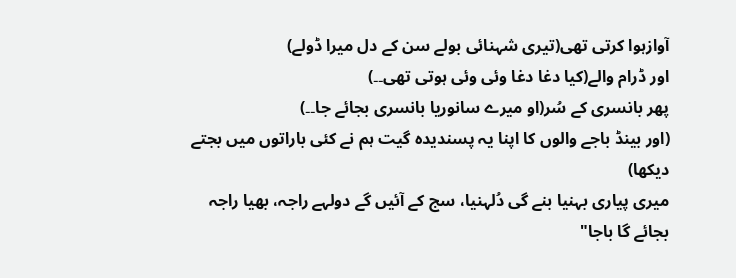آوازہوا کرتی تھی(تیری شہنائی بولے سن کے دل میرا ڈولے)
اور ڈرام والے(کیا دغا دغا وئی وئی ہوتی تھی۔۔)
پھر بانسری کے سُر(او میرے سانوریا بانسری بجائے جا۔۔)
(اور بینڈ باجے والوں کا اپنا یہ پسندیدہ گیت ہم نے کئی باراتوں میں بجتے
دیکھا)
میری پیاری بہنیا بنے گی دُلہنیا، سج کے آئیں گے دولہے راجہ، بھیا راجہ
بجائے گا باجا"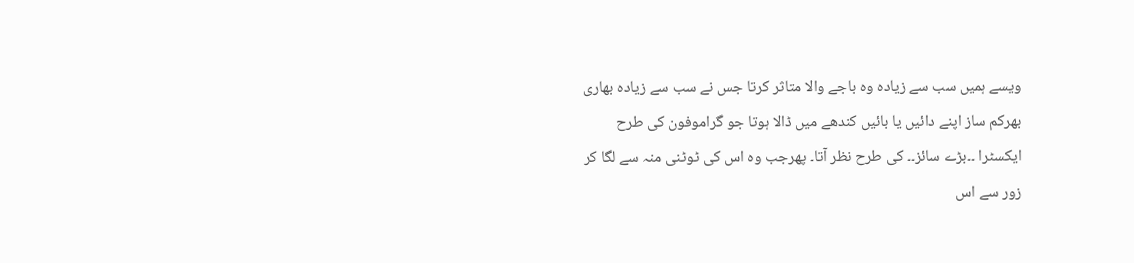ویسے ہمیں سب سے زیادہ وہ باجے والا متاثر کرتا جس نے سب سے زیادہ بھاری
بھرکم ساز اپنے دائیں یا بائیں کندھے میں ڈالا ہوتا جو گراموفون کی طرح
ایکسٹرا ۔۔بڑے سائز۔۔ کی طرح نظر آتا۔ پھرجب وہ اس کی ٹوٹنی منہ سے لگا کر
زور سے اس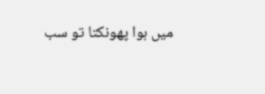میں ہوا پھونکتا تو سب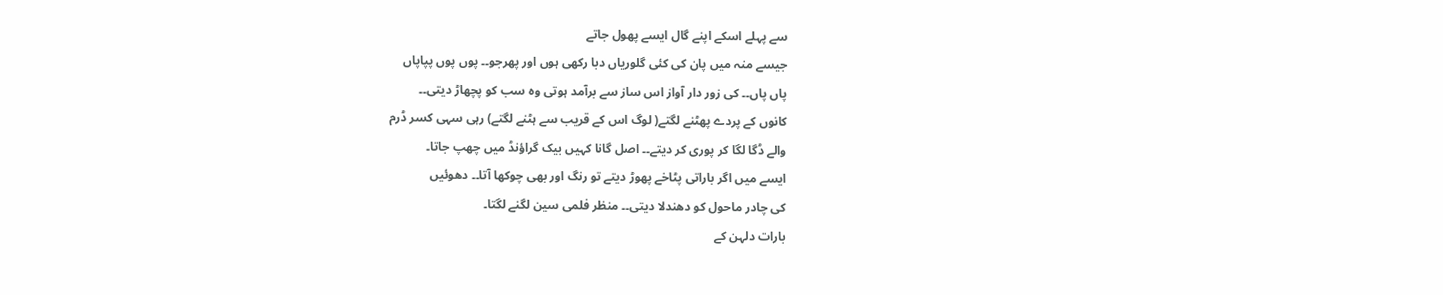سے پہلے اسکے اپنے گال ایسے پھول جاتے
جیسے منہ میں پان کی کئی گلوریاں دبا رکھی ہوں اور پھرجو۔۔ پوں پوں پپاپاں
پاں پاں۔۔ کی زور دار آواز اس ساز سے برآمد ہوتی وہ سب کو پچھاڑ دیتی۔۔
کانوں کے پردے پھٹنے لگتے( لوگ اس کے قریب سے ہٹنے لگتے) رہی سہی کسر ڈرم
والے ڈگا لگا کر پوری کر دیتے۔۔ اصل گانا کہیں بیک گراؤنڈ میں چھپ جاتا۔
ایسے میں اگر باراتی پٹاخے پھوڑ دیتے تو رنگ اور بھی چوکھا آتا۔۔ دھوئیں
کی چادر ماحول کو دھندلا دیتی۔۔ منظر فلمی سین لگنے لگتا۔
بارات دلہن کے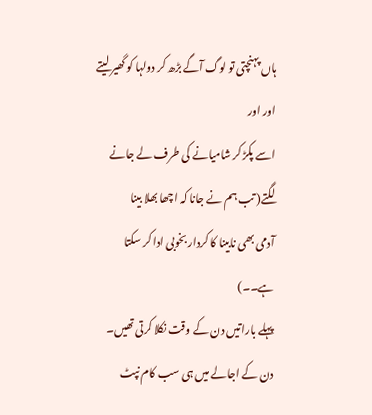ہاں پہنچتی تو لوگ آگے بڑھ کر دولہا کو گھیر لیتے اور اور
اسے پکڑ کر شامیانے کی طرف لے جانے لگتے( تب ہم نے جانا کہ اچھا بھلا بینا
آدمی بھی نابینا کا کردار بخوبی ادا کر سکتا ہے۔۔)
پہلے باراتیں دن کے وقت نکلا کرتی تھیں۔ دن کے اجالے میں ہی سب کام نپٹ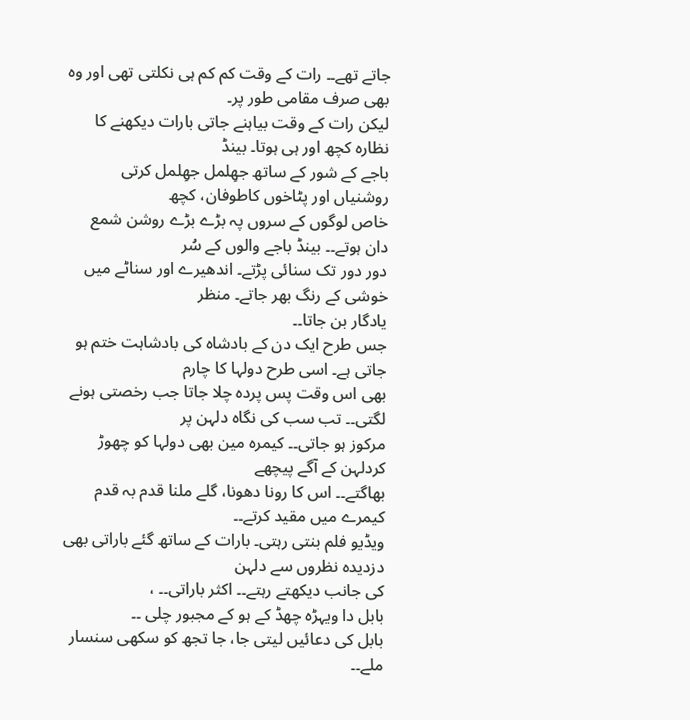جاتے تھے۔۔ رات کے وقت کم کم ہی نکلتی تھی اور وہ بھی صرف مقامی طور پر۔
لیکن رات کے وقت بیاہنے جاتی بارات دیکھنے کا نظارہ کچھ اور ہی ہوتا۔ بینڈ
باجے کے شور کے ساتھ جھِلمل جھِلمل کرتی روشنیاں اور پٹاخوں کاطوفان، کچھ
خاص لوگوں کے سروں پہ بڑے بڑے روشن شمع دان ہوتے۔۔ بینڈ باجے والوں کے سُر
دور دور تک سنائی پڑتے۔ اندھیرے اور سناٹے میں خوشی کے رنگ بھر جاتے۔ منظر
یادگار بن جاتا۔۔
جس طرح ایک دن کے بادشاہ کی بادشاہت ختم ہو جاتی ہے۔ اسی طرح دولہا کا چارم
بھی اس وقت پس پردہ چلا جاتا جب رخصتی ہونے لگتی۔۔ تب سب کی نگاہ دلہن پر
مرکوز ہو جاتی۔۔ کیمرہ مین بھی دولہا کو چھوڑ کردلہن کے آگے پیچھے
بھاگتے۔۔ اس کا رونا دھونا، گلے ملنا قدم بہ قدم کیمرے میں مقید کرتے۔۔
ویڈیو فلم بنتی رہتی۔ بارات کے ساتھ گئے باراتی بھی دزدیدہ نظروں سے دلہن
کی جانب دیکھتے رہتے۔۔ اکثر باراتی۔۔ ،
بابل دا ویہڑہ چھڈ کے ہو کے مجبور چلی ۔۔
بابل کی دعائیں لیتی جا، جا تجھ کو سکھی سنسار ملے۔۔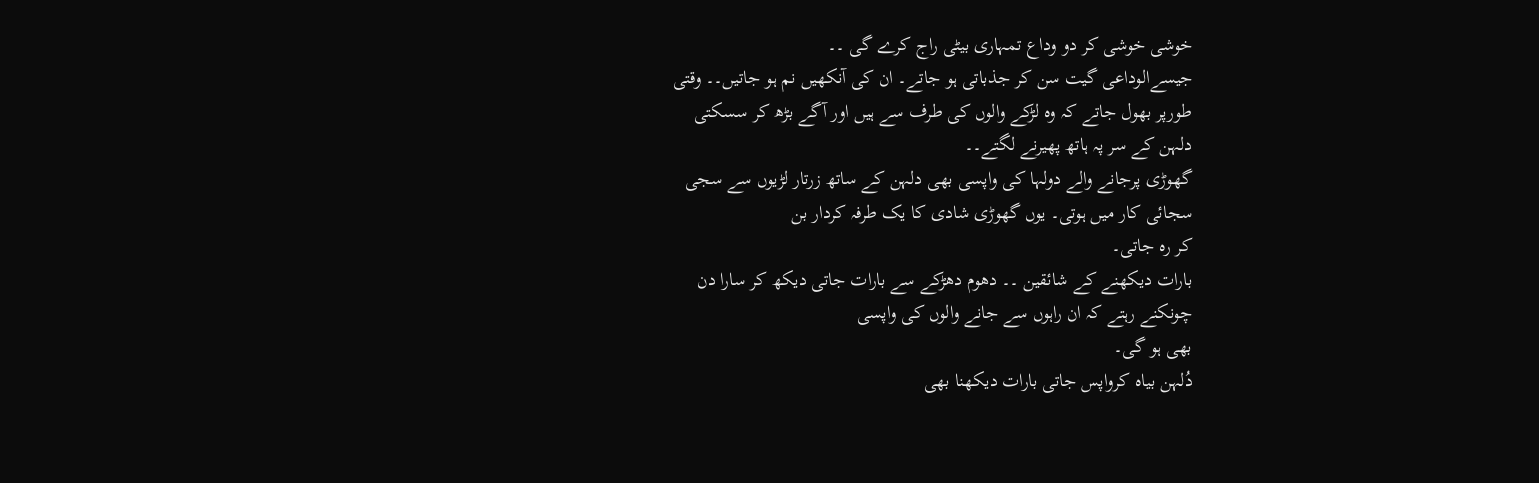خوشی خوشی کر دو وداع تمہاری بیٹی راج کرے گی ۔۔
جیسےالوداعی گیت سن کر جذباتی ہو جاتے۔ ان کی آنکھیں نم ہو جاتیں۔۔ وقتی
طورپر بھول جاتے کہ وہ لڑکے والوں کی طرف سے ہیں اور آگے بڑھ کر سسکتی
دلہن کے سر پہ ہاتھ پھیرنے لگتے۔۔
گھوڑی پرجانے والے دولہا کی واپسی بھی دلہن کے ساتھ زرتار لڑیوں سے سجی
سجائی کار میں ہوتی۔ یوں گھوڑی شادی کا یک طرفہ کردار بن
کر رہ جاتی۔
بارات دیکھنے کے شائقین ۔۔ دھوم دھڑکے سے بارات جاتی دیکھ کر سارا دن
چونکنے رہتے کہ ان راہوں سے جانے والوں کی واپسی
بھی ہو گی۔
دُلہن بیاہ کرواپس جاتی بارات دیکھنا بھی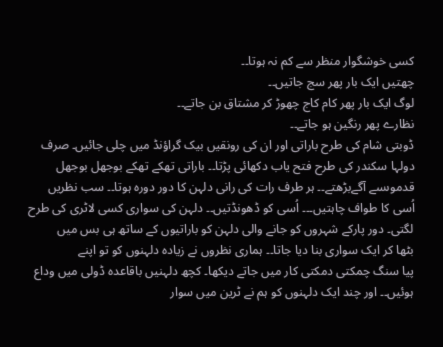کسی خوشگوار منظر سے کم نہ ہوتا۔۔
چھتیں ایک بار پھر سج جاتیں۔۔
لوگ ایک بار پھر کام کاج چھوڑ کر مشتاق بن جاتے۔۔
نظارے پھر رنگین ہو جاتے۔۔
ڈوبتی شام کی طرح باراتی اور ان کی رونقیں بیک گراؤنڈ میں چلی جائیں۔ صرف
دولہا سکندر کی طرح فتح یاب دکھائی پڑتا۔۔ باراتی تھکے تھکے بوجھل بوجھل
قدموںسے آگےبڑھتے۔۔ ہر طرف رات کی رانی دلہن کا دور دورہ ہوتا۔۔ سب نظریں
اُسی کا طواف چاہتیں۔۔۔ اُسی کو ڈھونڈتیں۔۔ دلہن کی سواری کسی لاٹری کی طرح
لگتی۔ دور پارکے شہروں کو جانے والی دلہن کو باراتیوں کے ساتھ ہی بس میں
بٹھا کر ایک سواری بنا دیا جاتا۔۔ ہماری نظروں نے زیادہ دلہنوں کو تو اپنے
پیا سنگ چمکتی دمکتی کار میں جاتے دیکھا۔ کچھ دلہنیں باقاعدہ ڈولی میں وداع
ہوئیں۔۔ اور چند ایک دلہنوں کو ہم نے ٹرین میں سوار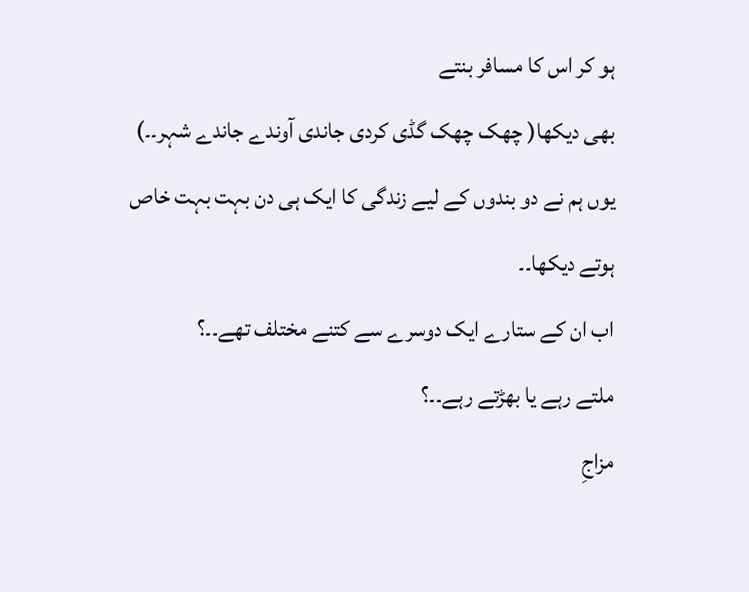ہو کر اس کا مسافر بنتے
بھی دیکھا( چھک چھک گڈی کردی جاندی آوندے جاندے شہر۔۔)
یوں ہم نے دو بندوں کے لیے زندگی کا ایک ہی دن بہت بہت خاص ہوتے دیکھا۔۔
اب ان کے ستارے ایک دوسرے سے کتنے مختلف تھے۔۔؟
ملتے رہے یا بھڑتے رہے۔۔؟
مزاجِ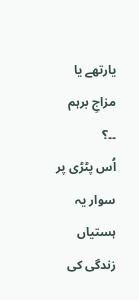یارتھے یا مزاجِ برہم ۔۔؟
اُس پٹڑی پر سوار یہ ہستیاں زندگی کی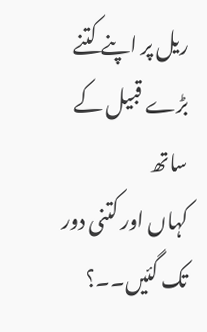ریل پر اپنے کتنے بڑے قبیل کے ساتھ
کہاں اور کتنی دور تک گئیں۔۔؟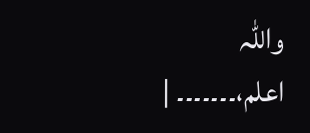واللہ اعلم،۔۔۔۔۔۔۔ |